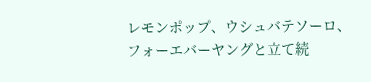レモンポップ、ウシュバテソーロ、フォーエバーヤングと立て続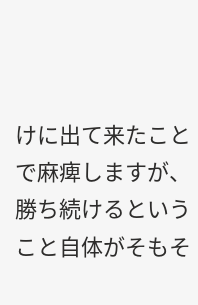けに出て来たことで麻痺しますが、勝ち続けるということ自体がそもそ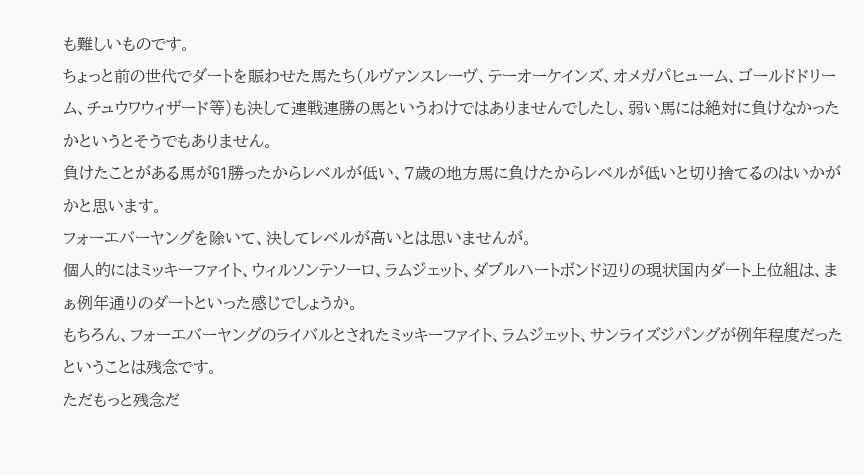も難しいものです。
ちょっと前の世代でダートを賑わせた馬たち(ルヴァンスレーヴ、テーオーケインズ、オメガパヒューム、ゴールドドリーム、チュウワウィザード等)も決して連戦連勝の馬というわけではありませんでしたし、弱い馬には絶対に負けなかったかというとそうでもありません。
負けたことがある馬がG1勝ったからレベルが低い、7歳の地方馬に負けたからレベルが低いと切り捨てるのはいかがかと思います。
フォーエバーヤングを除いて、決してレベルが高いとは思いませんが。
個人的にはミッキーファイト、ウィルソンテソーロ、ラムジェット、ダブルハートボンド辺りの現状国内ダート上位組は、まぁ例年通りのダートといった感じでしょうか。
もちろん、フォーエバーヤングのライバルとされたミッキーファイト、ラムジェット、サンライズジパングが例年程度だったということは残念です。
ただもっと残念だ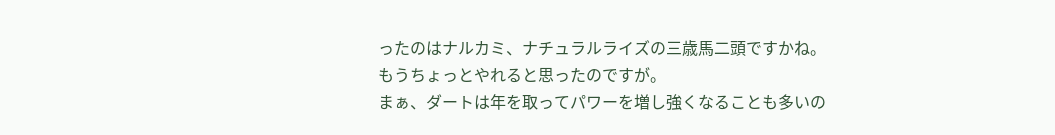ったのはナルカミ、ナチュラルライズの三歳馬二頭ですかね。
もうちょっとやれると思ったのですが。
まぁ、ダートは年を取ってパワーを増し強くなることも多いの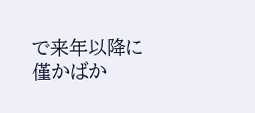で来年以降に僅かばか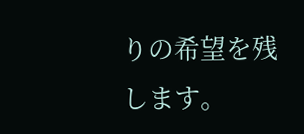りの希望を残します。